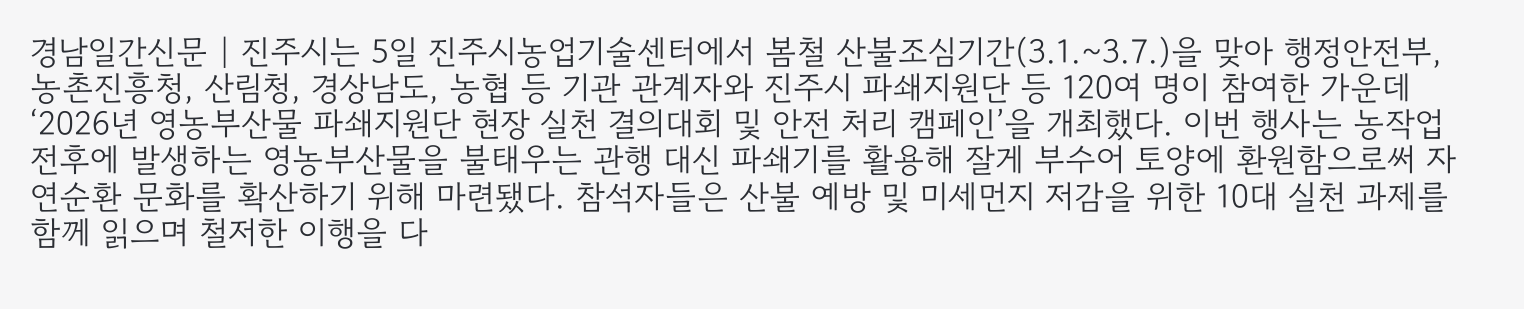경남일간신문 | 진주시는 5일 진주시농업기술센터에서 봄철 산불조심기간(3.1.~3.7.)을 맞아 행정안전부, 농촌진흥청, 산림청, 경상남도, 농협 등 기관 관계자와 진주시 파쇄지원단 등 120여 명이 참여한 가운데 ‘2026년 영농부산물 파쇄지원단 현장 실천 결의대회 및 안전 처리 캠페인’을 개최했다. 이번 행사는 농작업 전후에 발생하는 영농부산물을 불태우는 관행 대신 파쇄기를 활용해 잘게 부수어 토양에 환원함으로써 자연순환 문화를 확산하기 위해 마련됐다. 참석자들은 산불 예방 및 미세먼지 저감을 위한 10대 실천 과제를 함께 읽으며 철저한 이행을 다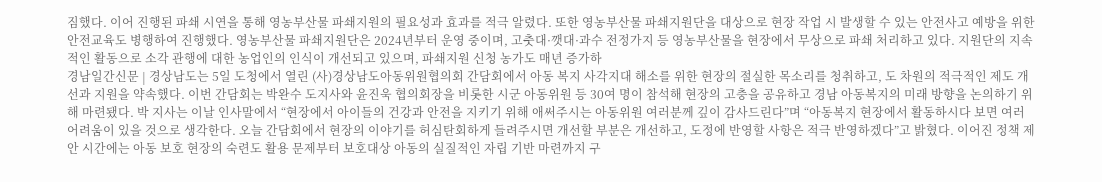짐했다. 이어 진행된 파쇄 시연을 통해 영농부산물 파쇄지원의 필요성과 효과를 적극 알렸다. 또한 영농부산물 파쇄지원단을 대상으로 현장 작업 시 발생할 수 있는 안전사고 예방을 위한 안전교육도 병행하여 진행했다. 영농부산물 파쇄지원단은 2024년부터 운영 중이며, 고춧대·깻대·과수 전정가지 등 영농부산물을 현장에서 무상으로 파쇄 처리하고 있다. 지원단의 지속적인 활동으로 소각 관행에 대한 농업인의 인식이 개선되고 있으며, 파쇄지원 신청 농가도 매년 증가하
경남일간신문 | 경상남도는 5일 도청에서 열린 (사)경상남도아동위원협의회 간담회에서 아동 복지 사각지대 해소를 위한 현장의 절실한 목소리를 청취하고, 도 차원의 적극적인 제도 개선과 지원을 약속했다. 이번 간담회는 박완수 도지사와 윤진욱 협의회장을 비롯한 시군 아동위원 등 30여 명이 참석해 현장의 고충을 공유하고 경남 아동복지의 미래 방향을 논의하기 위해 마련됐다. 박 지사는 이날 인사말에서 “현장에서 아이들의 건강과 안전을 지키기 위해 애써주시는 아동위원 여러분께 깊이 감사드린다”며 “아동복지 현장에서 활동하시다 보면 여러 어려움이 있을 것으로 생각한다. 오늘 간담회에서 현장의 이야기를 허심탄회하게 들려주시면 개선할 부분은 개선하고, 도정에 반영할 사항은 적극 반영하겠다”고 밝혔다. 이어진 정책 제안 시간에는 아동 보호 현장의 숙련도 활용 문제부터 보호대상 아동의 실질적인 자립 기반 마련까지 구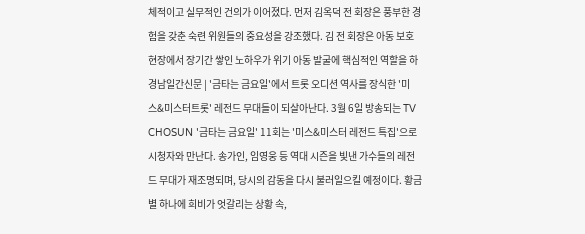체적이고 실무적인 건의가 이어졌다. 먼저 김옥덕 전 회장은 풍부한 경험을 갖춘 숙련 위원들의 중요성을 강조했다. 김 전 회장은 아동 보호 현장에서 장기간 쌓인 노하우가 위기 아동 발굴에 핵심적인 역할을 하
경남일간신문 | '금타는 금요일'에서 트롯 오디션 역사를 장식한 '미스&미스터트롯' 레전드 무대들이 되살아난다. 3월 6일 방송되는 TV CHOSUN '금타는 금요일' 11회는 '미스&미스터 레전드 특집'으로 시청자와 만난다. 송가인, 임영웅 등 역대 시즌을 빛낸 가수들의 레전드 무대가 재조명되며, 당시의 감동을 다시 불러일으킬 예정이다. 황금별 하나에 희비가 엇갈리는 상황 속,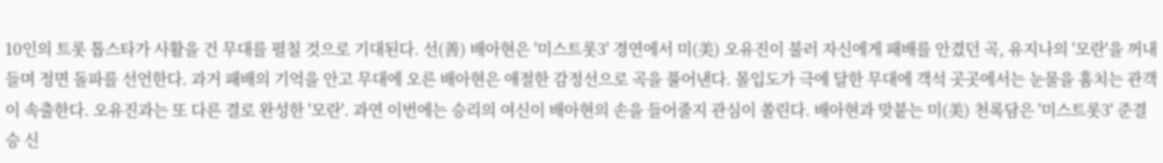10인의 트롯 톱스타가 사활을 건 무대를 펼칠 것으로 기대된다. 선(善) 배아현은 '미스트롯3' 경연에서 미(美) 오유진이 불러 자신에게 패배를 안겼던 곡, 유지나의 '모란'을 꺼내 들며 정면 돌파를 선언한다. 과거 패배의 기억을 안고 무대에 오른 배아현은 애절한 감정선으로 곡을 풀어낸다. 몰입도가 극에 달한 무대에 객석 곳곳에서는 눈물을 훔치는 관객이 속출한다. 오유진과는 또 다른 결로 완성한 '모란'. 과연 이번에는 승리의 여신이 배아현의 손을 들어줄지 관심이 쏠린다. 배아현과 맞붙는 미(美) 천록담은 '미스트롯3' 준결승 신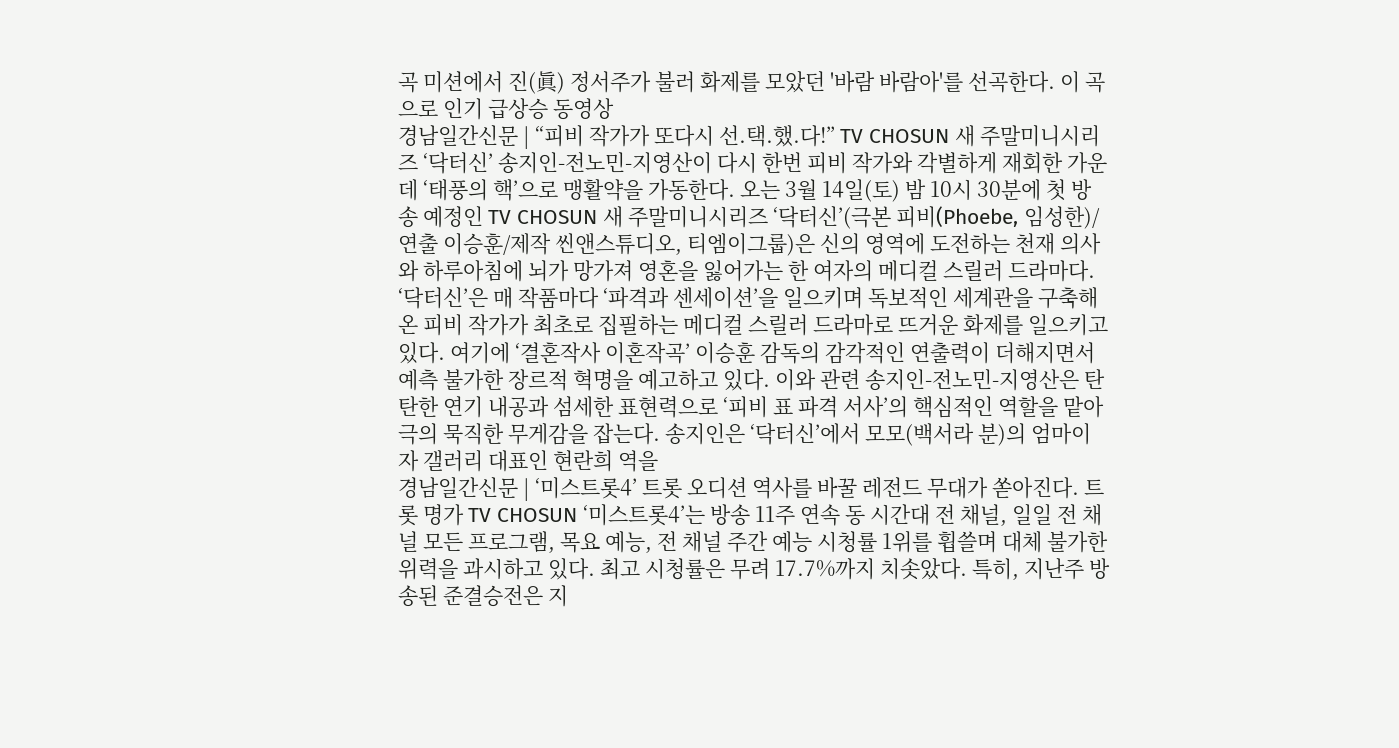곡 미션에서 진(眞) 정서주가 불러 화제를 모았던 '바람 바람아'를 선곡한다. 이 곡으로 인기 급상승 동영상
경남일간신문 | “피비 작가가 또다시 선.택.했.다!” TV CHOSUN 새 주말미니시리즈 ‘닥터신’ 송지인-전노민-지영산이 다시 한번 피비 작가와 각별하게 재회한 가운데 ‘태풍의 핵’으로 맹활약을 가동한다. 오는 3월 14일(토) 밤 10시 30분에 첫 방송 예정인 TV CHOSUN 새 주말미니시리즈 ‘닥터신’(극본 피비(Phoebe, 임성한)/연출 이승훈/제작 씬앤스튜디오, 티엠이그룹)은 신의 영역에 도전하는 천재 의사와 하루아침에 뇌가 망가져 영혼을 잃어가는 한 여자의 메디컬 스릴러 드라마다. ‘닥터신’은 매 작품마다 ‘파격과 센세이션’을 일으키며 독보적인 세계관을 구축해 온 피비 작가가 최초로 집필하는 메디컬 스릴러 드라마로 뜨거운 화제를 일으키고 있다. 여기에 ‘결혼작사 이혼작곡’ 이승훈 감독의 감각적인 연출력이 더해지면서 예측 불가한 장르적 혁명을 예고하고 있다. 이와 관련 송지인-전노민-지영산은 탄탄한 연기 내공과 섬세한 표현력으로 ‘피비 표 파격 서사’의 핵심적인 역할을 맡아 극의 묵직한 무게감을 잡는다. 송지인은 ‘닥터신’에서 모모(백서라 분)의 엄마이자 갤러리 대표인 현란희 역을
경남일간신문 | ‘미스트롯4’ 트롯 오디션 역사를 바꿀 레전드 무대가 쏟아진다. 트롯 명가 TV CHOSUN ‘미스트롯4’는 방송 11주 연속 동 시간대 전 채널, 일일 전 채널 모든 프로그램, 목요 예능, 전 채널 주간 예능 시청률 1위를 휩쓸며 대체 불가한 위력을 과시하고 있다. 최고 시청률은 무려 17.7%까지 치솟았다. 특히, 지난주 방송된 준결승전은 지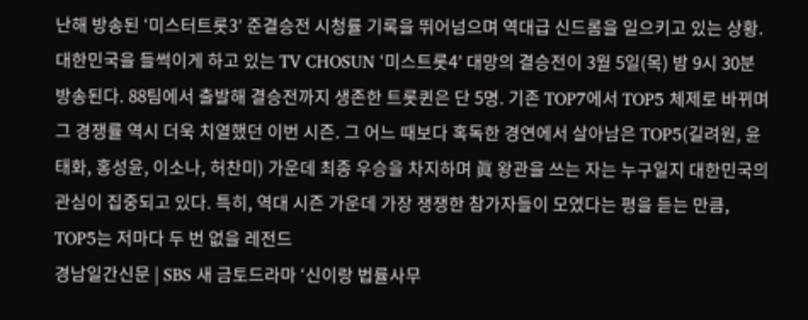난해 방송된 ‘미스터트롯3’ 준결승전 시청률 기록을 뛰어넘으며 역대급 신드롬을 일으키고 있는 상황. 대한민국을 들썩이게 하고 있는 TV CHOSUN ‘미스트롯4’ 대망의 결승전이 3월 5일(목) 밤 9시 30분 방송된다. 88팀에서 출발해 결승전까지 생존한 트롯퀸은 단 5명. 기존 TOP7에서 TOP5 체제로 바뀌며 그 경쟁률 역시 더욱 치열했던 이번 시즌. 그 어느 때보다 혹독한 경연에서 살아남은 TOP5(길려원, 윤태화, 홍성윤, 이소나, 허찬미) 가운데 최종 우승을 차지하며 眞 왕관을 쓰는 자는 누구일지 대한민국의 관심이 집중되고 있다. 특히, 역대 시즌 가운데 가장 쟁쟁한 참가자들이 모였다는 평을 듣는 만큼, TOP5는 저마다 두 번 없을 레전드
경남일간신문 | SBS 새 금토드라마 ‘신이랑 법률사무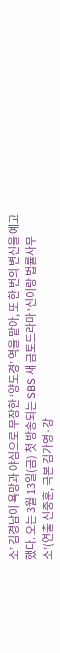소’ 김경남이 욕망과 야심으로 무장한 ‘양도경’ 역을 맡아, 또 한 번의 변신을 예고했다. 오는 3월 13일(금) 첫 방송되는 SBS 새 금토드라마 ‘신이랑 법률사무소’(연출 신중훈, 극본 김가영·강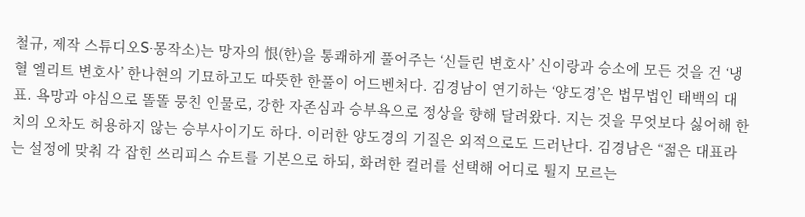철규, 제작 스튜디오S·몽작소)는 망자의 恨(한)을 통쾌하게 풀어주는 ‘신들린 변호사’ 신이랑과 승소에 모든 것을 건 ‘냉혈 엘리트 변호사’ 한나현의 기묘하고도 따뜻한 한풀이 어드벤처다. 김경남이 연기하는 ‘양도경’은 법무법인 태백의 대표. 욕망과 야심으로 똘똘 뭉친 인물로, 강한 자존심과 승부욕으로 정상을 향해 달려왔다. 지는 것을 무엇보다 싫어해 한 치의 오차도 허용하지 않는 승부사이기도 하다. 이러한 양도경의 기질은 외적으로도 드러난다. 김경남은 “젊은 대표라는 설정에 맞춰 각 잡힌 쓰리피스 슈트를 기본으로 하되, 화려한 컬러를 선택해 어디로 튈지 모르는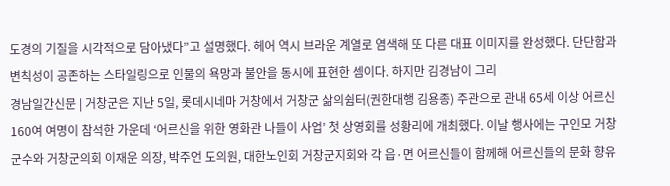도경의 기질을 시각적으로 담아냈다”고 설명했다. 헤어 역시 브라운 계열로 염색해 또 다른 대표 이미지를 완성했다. 단단함과 변칙성이 공존하는 스타일링으로 인물의 욕망과 불안을 동시에 표현한 셈이다. 하지만 김경남이 그리
경남일간신문 | 거창군은 지난 5일, 롯데시네마 거창에서 거창군 삶의쉼터(권한대행 김용종) 주관으로 관내 65세 이상 어르신 160여 여명이 참석한 가운데 ‘어르신을 위한 영화관 나들이 사업’ 첫 상영회를 성황리에 개최했다. 이날 행사에는 구인모 거창군수와 거창군의회 이재운 의장, 박주언 도의원, 대한노인회 거창군지회와 각 읍·면 어르신들이 함께해 어르신들의 문화 향유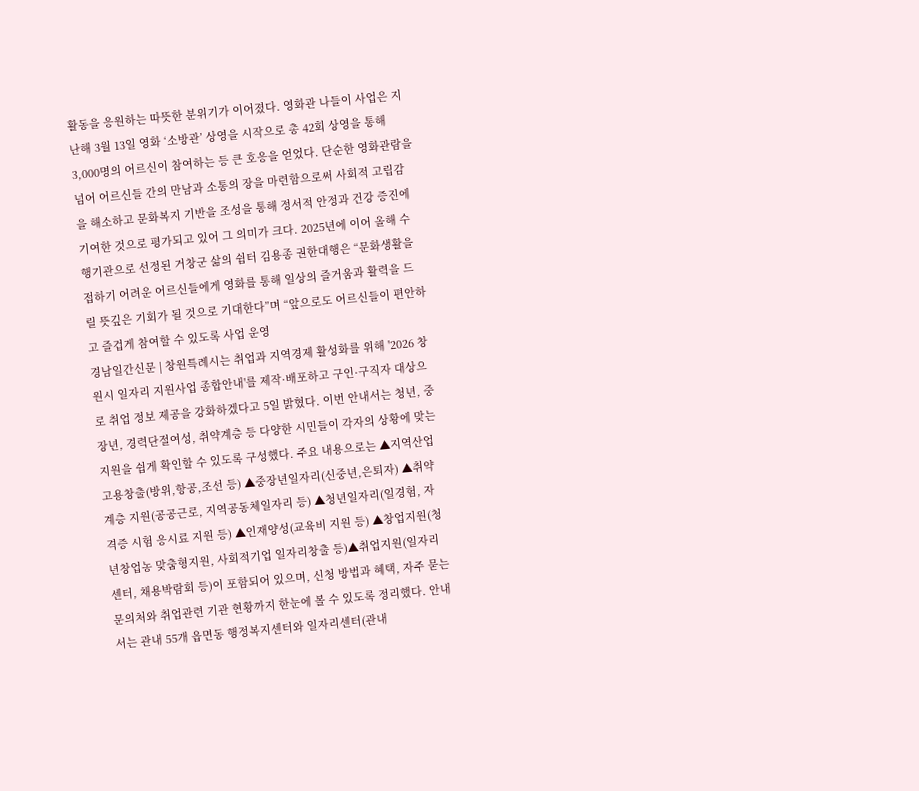활동을 응원하는 따뜻한 분위기가 이어졌다. 영화관 나들이 사업은 지난해 3월 13일 영화 ‘소방관’ 상영을 시작으로 총 42회 상영을 통해 3,000명의 어르신이 참여하는 등 큰 호응을 얻었다. 단순한 영화관람을 넘어 어르신들 간의 만남과 소통의 장을 마련함으로써 사회적 고립감을 해소하고 문화복지 기반을 조성을 통해 정서적 안정과 건강 증진에 기여한 것으로 평가되고 있어 그 의미가 크다. 2025년에 이어 올해 수행기관으로 선정된 거창군 삶의 쉼터 김용종 권한대행은 “문화생활을 접하기 어려운 어르신들에게 영화를 통해 일상의 즐거움과 활력을 드릴 뜻깊은 기회가 될 것으로 기대한다”며 “앞으로도 어르신들이 편안하고 즐겁게 참여할 수 있도록 사업 운영
경남일간신문 | 창원특례시는 취업과 지역경제 활성화를 위해 '2026 창원시 일자리 지원사업 종합안내'를 제작·배포하고 구인·구직자 대상으로 취업 정보 제공을 강화하겠다고 5일 밝혔다. 이번 안내서는 청년, 중장년, 경력단절여성, 취약계층 등 다양한 시민들이 각자의 상황에 맞는 지원을 쉽게 확인할 수 있도록 구성했다. 주요 내용으로는 ▲지역산업 고용창출(방위,항공,조선 등) ▲중장년일자리(신중년,은퇴자) ▲취약계층 지원(공공근로, 지역공동체일자리 등) ▲청년일자리(일경험, 자격증 시험 응시료 지원 등) ▲인재양성(교육비 지원 등) ▲창업지원(청년창업농 맞춤형지원, 사회적기업 일자리창출 등)▲취업지원(일자리센터, 채용박람회 등)이 포함되어 있으며, 신청 방법과 혜택, 자주 묻는 문의처와 취업관련 기관 현황까지 한눈에 볼 수 있도록 정리했다. 안내서는 관내 55개 읍면동 행정복지센터와 일자리센터(관내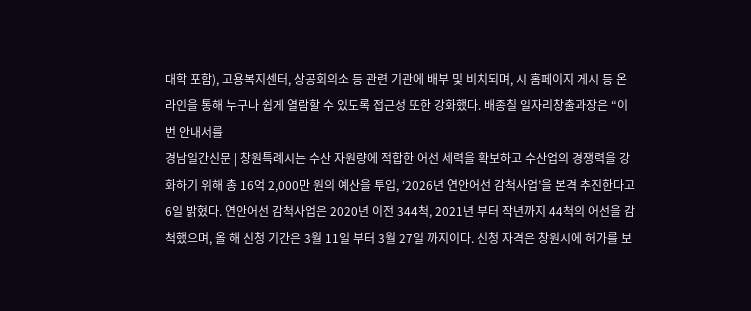대학 포함), 고용복지센터, 상공회의소 등 관련 기관에 배부 및 비치되며, 시 홈페이지 게시 등 온라인을 통해 누구나 쉽게 열람할 수 있도록 접근성 또한 강화했다. 배종칠 일자리창출과장은 “이번 안내서를
경남일간신문 | 창원특례시는 수산 자원량에 적합한 어선 세력을 확보하고 수산업의 경쟁력을 강화하기 위해 총 16억 2,000만 원의 예산을 투입, ‘2026년 연안어선 감척사업’을 본격 추진한다고 6일 밝혔다. 연안어선 감척사업은 2020년 이전 344척, 2021년 부터 작년까지 44척의 어선을 감척했으며, 올 해 신청 기간은 3월 11일 부터 3월 27일 까지이다. 신청 자격은 창원시에 허가를 보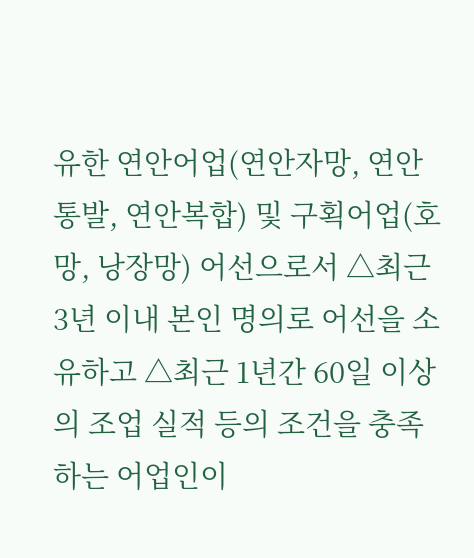유한 연안어업(연안자망, 연안통발, 연안복합) 및 구획어업(호망, 낭장망) 어선으로서 △최근 3년 이내 본인 명의로 어선을 소유하고 △최근 1년간 60일 이상의 조업 실적 등의 조건을 충족하는 어업인이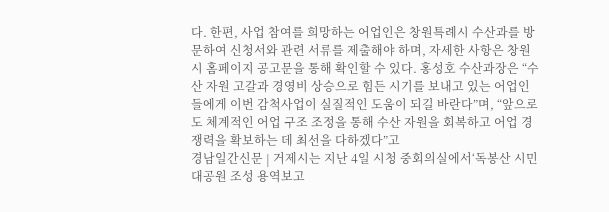다. 한편, 사업 참여를 희망하는 어업인은 창원특례시 수산과를 방문하여 신청서와 관련 서류를 제출해야 하며, 자세한 사항은 창원시 홈페이지 공고문을 통해 확인할 수 있다. 홍성호 수산과장은 “수산 자원 고갈과 경영비 상승으로 힘든 시기를 보내고 있는 어업인들에게 이번 감척사업이 실질적인 도움이 되길 바란다”며, “앞으로도 체계적인 어업 구조 조정을 통해 수산 자원을 회복하고 어업 경쟁력을 확보하는 데 최선을 다하겠다”고
경남일간신문 | 거제시는 지난 4일 시청 중회의실에서‘독봉산 시민대공원 조성 용역보고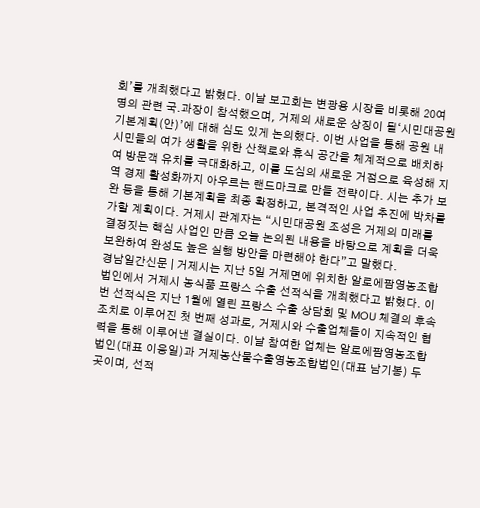회’를 개최했다고 밝혔다. 이날 보고회는 변광용 시장을 비롯해 20여 명의 관련 국․과장이 참석했으며, 거제의 새로운 상징이 될‘시민대공원 기본계획(안)’에 대해 심도 있게 논의했다. 이번 사업을 통해 공원 내 시민들의 여가 생활을 위한 산책로와 휴식 공간을 체계적으로 배치하여 방문객 유치를 극대화하고, 이를 도심의 새로운 거점으로 육성해 지역 경제 활성화까지 아우르는 랜드마크로 만들 전략이다. 시는 추가 보완 등을 통해 기본계획을 최종 확정하고, 본격적인 사업 추진에 박차를 가할 계획이다. 거제시 관계자는 “시민대공원 조성은 거제의 미래를 결정짓는 핵심 사업인 만큼 오늘 논의된 내용을 바탕으로 계획을 더욱 보완하여 완성도 높은 실행 방안을 마련해야 한다”고 말했다.
경남일간신문 | 거제시는 지난 5일 거제면에 위치한 알로에팜영농조합법인에서 거제시 농식품 프랑스 수출 선적식을 개최했다고 밝혔다. 이번 선적식은 지난 1월에 열린 프랑스 수출 상담회 및 MOU 체결의 후속 조치로 이루어진 첫 번째 성과로, 거제시와 수출업체들이 지속적인 협력을 통해 이루어낸 결실이다. 이날 참여한 업체는 알로에팜영농조합법인(대표 이웅일)과 거제농산물수출영농조합법인(대표 남기봉) 두 곳이며, 선적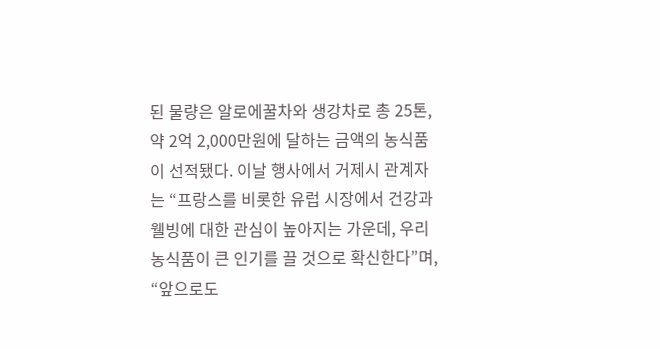된 물량은 알로에꿀차와 생강차로 총 25톤, 약 2억 2,000만원에 달하는 금액의 농식품이 선적됐다. 이날 행사에서 거제시 관계자는 “프랑스를 비롯한 유럽 시장에서 건강과 웰빙에 대한 관심이 높아지는 가운데, 우리 농식품이 큰 인기를 끌 것으로 확신한다”며, “앞으로도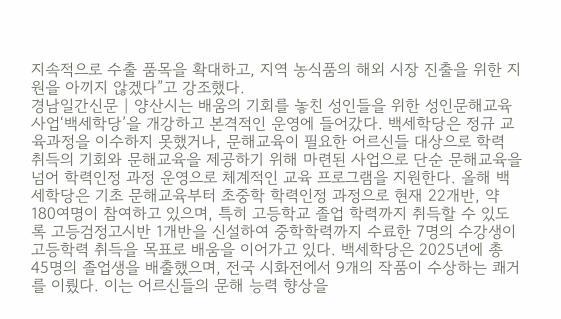지속적으로 수출 품목을 확대하고, 지역 농식품의 해외 시장 진출을 위한 지원을 아끼지 않겠다”고 강조했다.
경남일간신문 | 양산시는 배움의 기회를 놓친 성인들을 위한 성인문해교육사업‘백세학당’을 개강하고 본격적인 운영에 들어갔다. 백세학당은 정규 교육과정을 이수하지 못했거나, 문해교육이 필요한 어르신들 대상으로 학력 취득의 기회와 문해교육을 제공하기 위해 마련된 사업으로 단순 문해교육을 넘어 학력인정 과정 운영으로 체계적인 교육 프로그램을 지원한다. 올해 백세학당은 기초 문해교육부터 초중학 학력인정 과정으로 현재 22개반, 약 180여명이 참여하고 있으며, 특히 고등학교 졸업 학력까지 취득할 수 있도록 고등검정고시반 1개반을 신설하여 중학학력까지 수료한 7명의 수강생이 고등학력 취득을 목표로 배움을 이어가고 있다. 백세학당은 2025년에 총 45명의 졸업생을 배출했으며, 전국 시화전에서 9개의 작품이 수상하는 쾌거를 이뤘다. 이는 어르신들의 문해 능력 향상을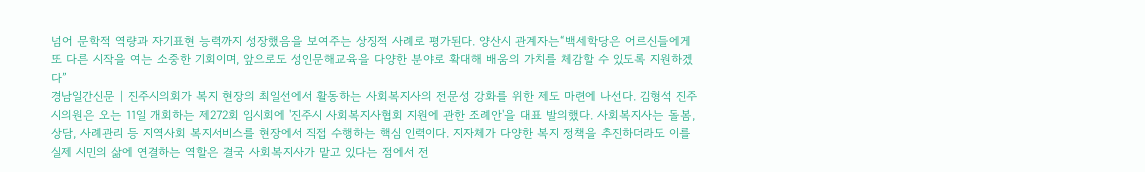넘어 문학적 역량과 자기표현 능력까지 성장했음을 보여주는 상징적 사례로 평가된다. 양산시 관계자는“백세학당은 어르신들에게 또 다른 시작을 여는 소중한 기회이며, 앞으로도 성인문해교육을 다양한 분야로 확대해 배움의 가치를 체감할 수 있도록 지원하겠다”
경남일간신문 | 진주시의회가 복지 현장의 최일선에서 활동하는 사회복지사의 전문성 강화를 위한 제도 마련에 나선다. 김형석 진주시의원은 오는 11일 개회하는 제272회 임시회에 '진주시 사회복지사협회 지원에 관한 조례안'을 대표 발의했다. 사회복지사는 돌봄, 상담, 사례관리 등 지역사회 복지서비스를 현장에서 직접 수행하는 핵심 인력이다. 지자체가 다양한 복지 정책을 추진하더라도 이를 실제 시민의 삶에 연결하는 역할은 결국 사회복지사가 맡고 있다는 점에서 전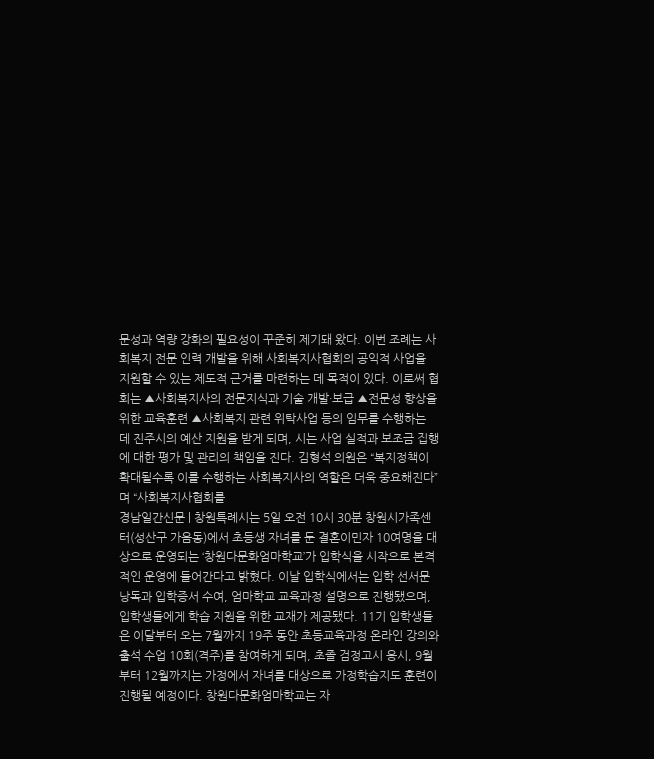문성과 역량 강화의 필요성이 꾸준히 제기돼 왔다. 이번 조례는 사회복지 전문 인력 개발을 위해 사회복지사협회의 공익적 사업을 지원할 수 있는 제도적 근거를 마련하는 데 목적이 있다. 이로써 협회는 ▲사회복지사의 전문지식과 기술 개발·보급 ▲전문성 향상을 위한 교육훈련 ▲사회복지 관련 위탁사업 등의 임무를 수행하는 데 진주시의 예산 지원을 받게 되며, 시는 사업 실적과 보조금 집행에 대한 평가 및 관리의 책임을 진다. 김형석 의원은 “복지정책이 확대될수록 이를 수행하는 사회복지사의 역할은 더욱 중요해진다”며 “사회복지사협회를
경남일간신문 | 창원특례시는 5일 오전 10시 30분 창원시가족센터(성산구 가음동)에서 초등생 자녀를 둔 결혼이민자 10여명을 대상으로 운영되는 ‘창원다문화엄마학교’가 입학식을 시작으로 본격적인 운영에 들어간다고 밝혔다. 이날 입학식에서는 입학 선서문 낭독과 입학증서 수여, 엄마학교 교육과정 설명으로 진행됐으며, 입학생들에게 학습 지원을 위한 교재가 제공됐다. 11기 입학생들은 이달부터 오는 7월까지 19주 동안 초등교육과정 온라인 강의와 출석 수업 10회(격주)를 참여하게 되며, 초졸 검정고시 응시, 9월부터 12월까지는 가정에서 자녀를 대상으로 가정학습지도 훈련이 진행될 예정이다. 창원다문화엄마학교는 자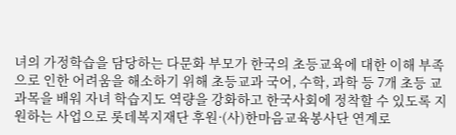녀의 가정학습을 담당하는 다문화 부모가 한국의 초등교육에 대한 이해 부족으로 인한 어려움을 해소하기 위해 초등교과 국어, 수학, 과학 등 7개 초등 교과목을 배워 자녀 학습지도 역량을 강화하고 한국사회에 정착할 수 있도록 지원하는 사업으로 롯데복지재단 후원·(사)한마음교육봉사단 연계로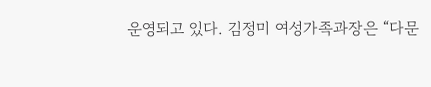운영되고 있다. 김정미 여성가족과장은 “다문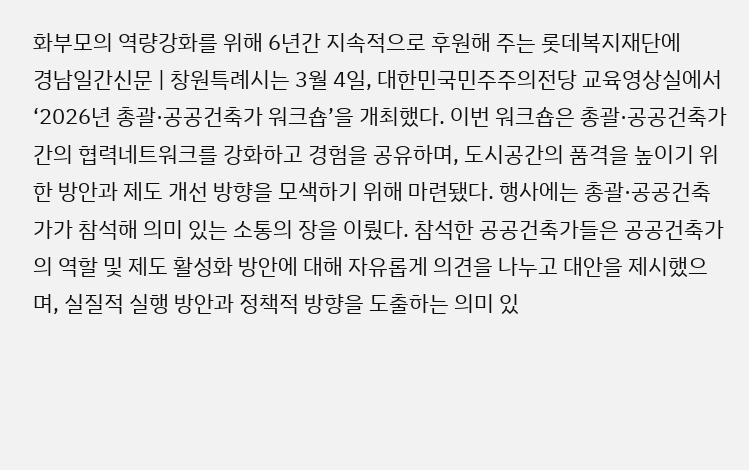화부모의 역량강화를 위해 6년간 지속적으로 후원해 주는 롯데복지재단에
경남일간신문 | 창원특례시는 3월 4일, 대한민국민주주의전당 교육영상실에서 ‘2026년 총괄·공공건축가 워크숍’을 개최했다. 이번 워크숍은 총괄·공공건축가 간의 협력네트워크를 강화하고 경험을 공유하며, 도시공간의 품격을 높이기 위한 방안과 제도 개선 방향을 모색하기 위해 마련됐다. 행사에는 총괄·공공건축가가 참석해 의미 있는 소통의 장을 이뤘다. 참석한 공공건축가들은 공공건축가의 역할 및 제도 활성화 방안에 대해 자유롭게 의견을 나누고 대안을 제시했으며, 실질적 실행 방안과 정책적 방향을 도출하는 의미 있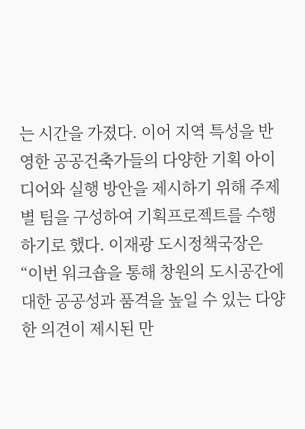는 시간을 가졌다. 이어 지역 특성을 반영한 공공건축가들의 다양한 기획 아이디어와 실행 방안을 제시하기 위해 주제별 팀을 구성하여 기획프로젝트를 수행하기로 했다. 이재광 도시정책국장은 “이번 워크숍을 통해 창원의 도시공간에 대한 공공성과 품격을 높일 수 있는 다양한 의견이 제시된 만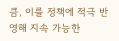큼, 이를 정책에 적극 반영해 지속 가능한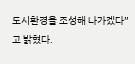도시환경을 조성해 나가겠다”고 밝혔다.